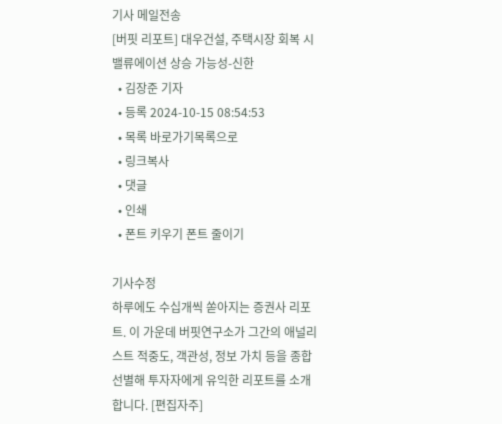기사 메일전송
[버핏 리포트] 대우건설, 주택시장 회복 시 밸류에이션 상승 가능성-신한
  • 김장준 기자
  • 등록 2024-10-15 08:54:53
  • 목록 바로가기목록으로
  • 링크복사
  • 댓글
  • 인쇄
  • 폰트 키우기 폰트 줄이기

기사수정
하루에도 수십개씩 쏟아지는 증권사 리포트. 이 가운데 버핏연구소가 그간의 애널리스트 적중도, 객관성, 정보 가치 등을 종합 선별해 투자자에게 유익한 리포트를 소개합니다. [편집자주]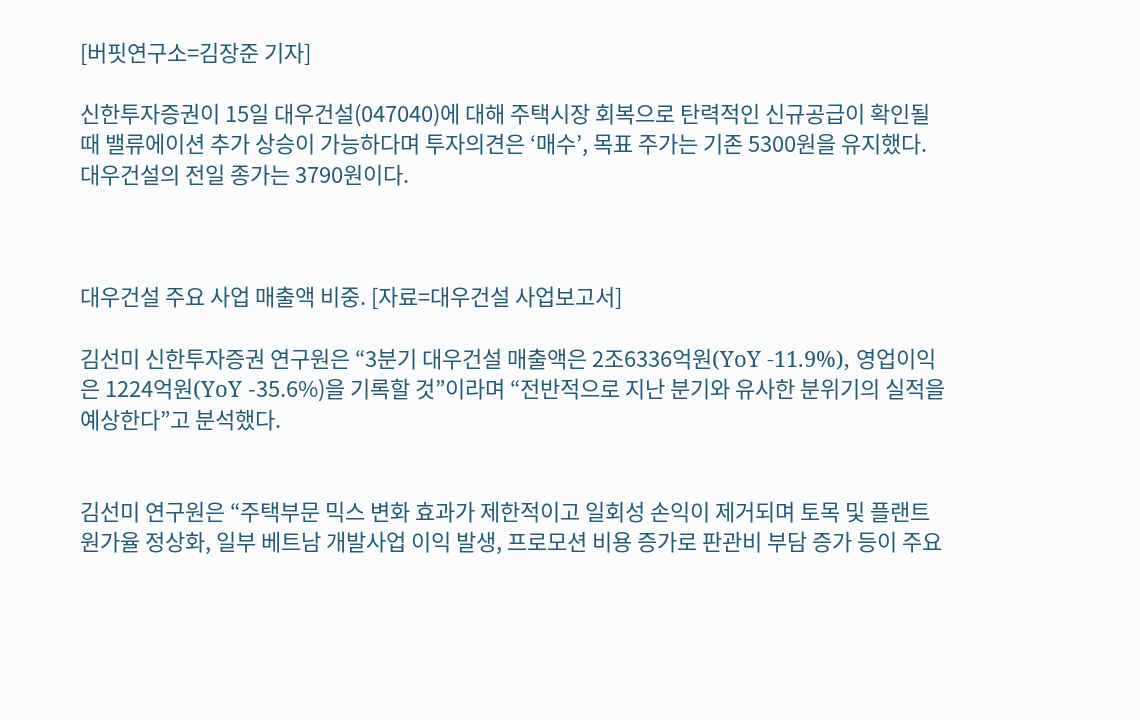[버핏연구소=김장준 기자]

신한투자증권이 15일 대우건설(047040)에 대해 주택시장 회복으로 탄력적인 신규공급이 확인될 때 밸류에이션 추가 상승이 가능하다며 투자의견은 ‘매수’, 목표 주가는 기존 5300원을 유지했다. 대우건설의 전일 종가는 3790원이다.



대우건설 주요 사업 매출액 비중. [자료=대우건설 사업보고서]

김선미 신한투자증권 연구원은 “3분기 대우건설 매출액은 2조6336억원(YoY -11.9%), 영업이익은 1224억원(YoY -35.6%)을 기록할 것”이라며 “전반적으로 지난 분기와 유사한 분위기의 실적을 예상한다”고 분석했다.


김선미 연구원은 “주택부문 믹스 변화 효과가 제한적이고 일회성 손익이 제거되며 토목 및 플랜트 원가율 정상화, 일부 베트남 개발사업 이익 발생, 프로모션 비용 증가로 판관비 부담 증가 등이 주요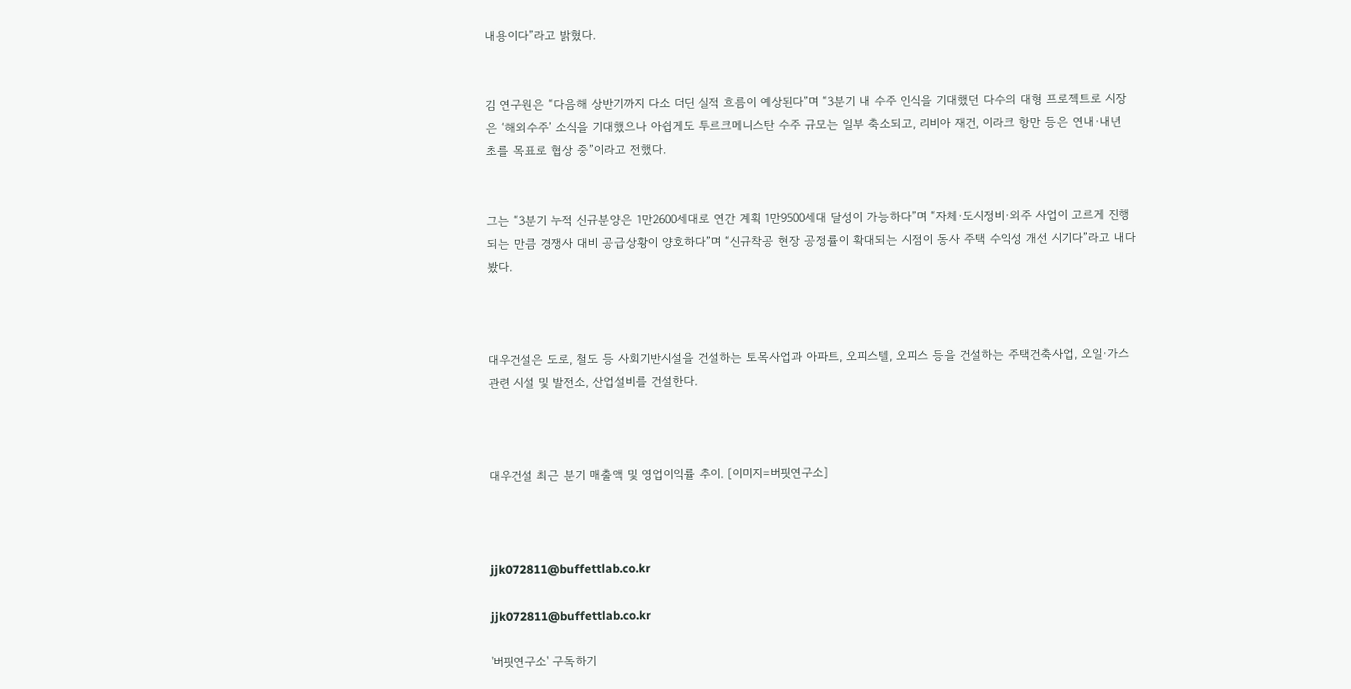내용이다”라고 밝혔다.


김 연구원은 “다음해 상반기까지 다소 더딘 실적 흐름이 예상된다”며 “3분기 내 수주 인식을 기대했던 다수의 대형 프로젝트로 시장은 ‘해외수주’ 소식을 기대했으나 아쉽게도 투르크메니스탄 수주 규모는 일부 축소되고, 리비아 재건, 이라크 항만 등은 연내·내년 초를 목표로 협상 중”이라고 전했다.


그는 “3분기 누적 신규분양은 1만2600세대로 연간 계획 1만9500세대 달성이 가능하다”며 “자체·도시정비·외주 사업이 고르게 진행되는 만큼 경쟁사 대비 공급상황이 양호하다”며 “신규착공 현장 공정률이 확대되는 시점이 동사 주택 수익성 개선 시기다”라고 내다봤다.



대우건설은 도로, 철도 등 사회기반시설을 건설하는 토목사업과 아파트, 오피스텔, 오피스 등을 건설하는 주택건축사업, 오일·가스 관련 시설 및 발전소, 산업설비를 건설한다.



대우건설 최근 분기 매출액 및 영업이익률 추이. [이미지=버핏연구소]



jjk072811@buffettlab.co.kr

jjk072811@buffettlab.co.kr

'버핏연구소' 구독하기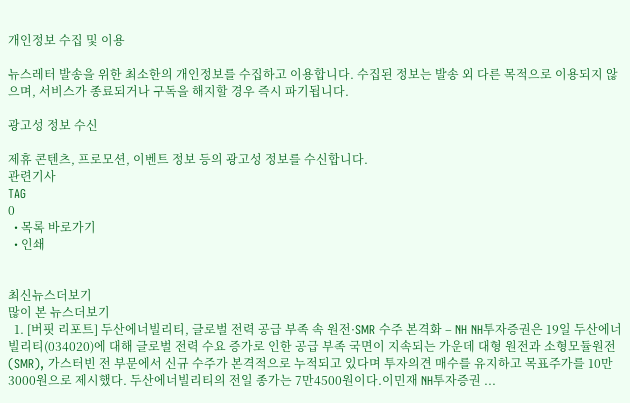개인정보 수집 및 이용

뉴스레터 발송을 위한 최소한의 개인정보를 수집하고 이용합니다. 수집된 정보는 발송 외 다른 목적으로 이용되지 않으며, 서비스가 종료되거나 구독을 해지할 경우 즉시 파기됩니다.

광고성 정보 수신

제휴 콘텐츠, 프로모션, 이벤트 정보 등의 광고성 정보를 수신합니다.
관련기사
TAG
0
  • 목록 바로가기
  • 인쇄


최신뉴스더보기
많이 본 뉴스더보기
  1. [버핏 리포트] 두산에너빌리티, 글로벌 전력 공급 부족 속 원전·SMR 수주 본격화 – NH NH투자증권은 19일 두산에너빌리티(034020)에 대해 글로벌 전력 수요 증가로 인한 공급 부족 국면이 지속되는 가운데 대형 원전과 소형모듈원전(SMR), 가스터빈 전 부문에서 신규 수주가 본격적으로 누적되고 있다며 투자의견 매수를 유지하고 목표주가를 10만3000원으로 제시했다. 두산에너빌리티의 전일 종가는 7만4500원이다.이민재 NH투자증권 ...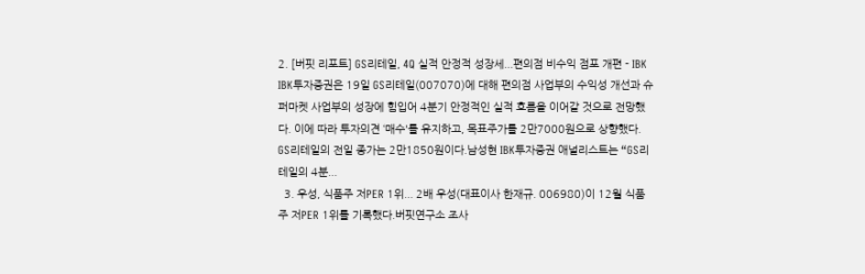2. [버핏 리포트] GS리테일, 4Q 실적 안정적 성장세...편의점 비수익 점포 개편 - IBK IBK투자증권은 19일 GS리테일(007070)에 대해 편의점 사업부의 수익성 개선과 슈퍼마켓 사업부의 성장에 힘입어 4분기 안정적인 실적 흐름을 이어갈 것으로 전망했다. 이에 따라 투자의견 ‘매수'를 유지하고, 목표주가를 2만7000원으로 상향했다. GS리테일의 전일 종가는 2만1850원이다.남성현 IBK투자증권 애널리스트는 “GS리테일의 4분...
  3. 우성, 식품주 저PER 1위... 2배 우성(대표이사 한재규. 006980)이 12월 식품주 저PER 1위를 기록했다.버핏연구소 조사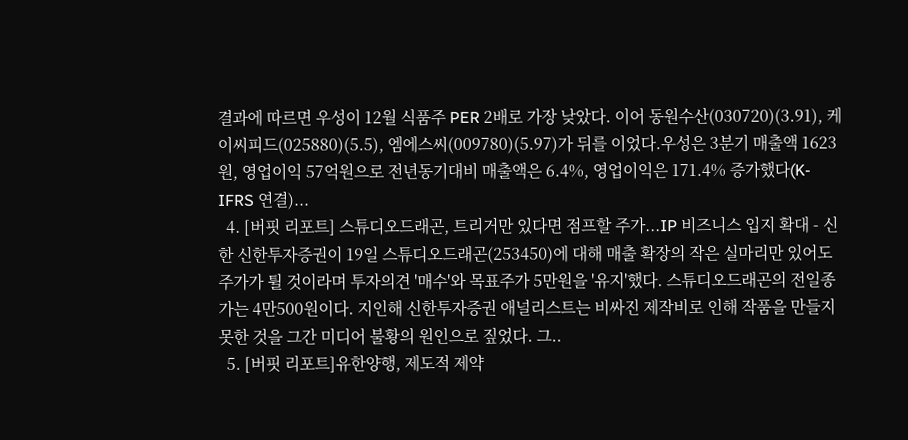결과에 따르면 우성이 12월 식품주 PER 2배로 가장 낮았다. 이어 동원수산(030720)(3.91), 케이씨피드(025880)(5.5), 엠에스씨(009780)(5.97)가 뒤를 이었다.우성은 3분기 매출액 1623원, 영업이익 57억원으로 전년동기대비 매출액은 6.4%, 영업이익은 171.4% 증가했다(K-IFRS 연결)...
  4. [버핏 리포트] 스튜디오드래곤, 트리거만 있다면 점프할 주가...IP 비즈니스 입지 확대 - 신한 신한투자증권이 19일 스튜디오드래곤(253450)에 대해 매출 확장의 작은 실마리만 있어도 주가가 튈 것이라며 투자의견 '매수'와 목표주가 5만원을 '유지'했다. 스튜디오드래곤의 전일종가는 4만500원이다. 지인해 신한투자증권 애널리스트는 비싸진 제작비로 인해 작품을 만들지 못한 것을 그간 미디어 불황의 원인으로 짚었다. 그..
  5. [버핏 리포트]유한양행, 제도적 제약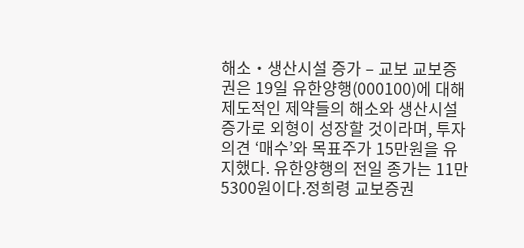해소‧생산시설 증가 – 교보 교보증권은 19일 유한양행(000100)에 대해 제도적인 제약들의 해소와 생산시설 증가로 외형이 성장할 것이라며, 투자의견 ‘매수’와 목표주가 15만원을 유지했다. 유한양행의 전일 종가는 11만5300원이다.정희령 교보증권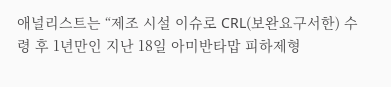애널리스트는 “제조 시설 이슈로 CRL(보완요구서한) 수령 후 1년만인 지난 18일 아미반타맙 피하제형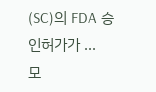(SC)의 FDA 승인허가가 ...
모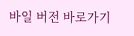바일 버전 바로가기